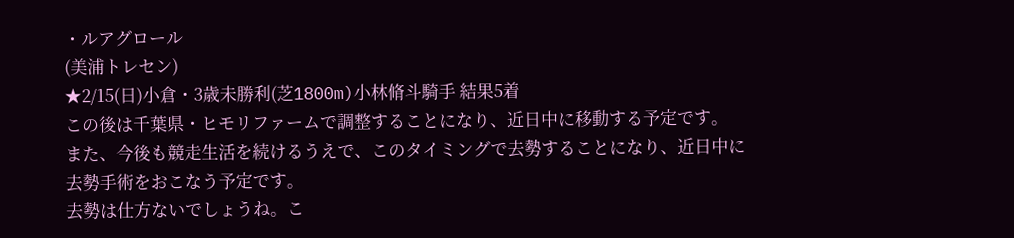・ルアグロール
(美浦トレセン)
★2/15(日)小倉・3歳未勝利(芝1800m)小林脩斗騎手 結果5着
この後は千葉県・ヒモリファームで調整することになり、近日中に移動する予定です。
また、今後も競走生活を続けるうえで、このタイミングで去勢することになり、近日中に去勢手術をおこなう予定です。
去勢は仕方ないでしょうね。こ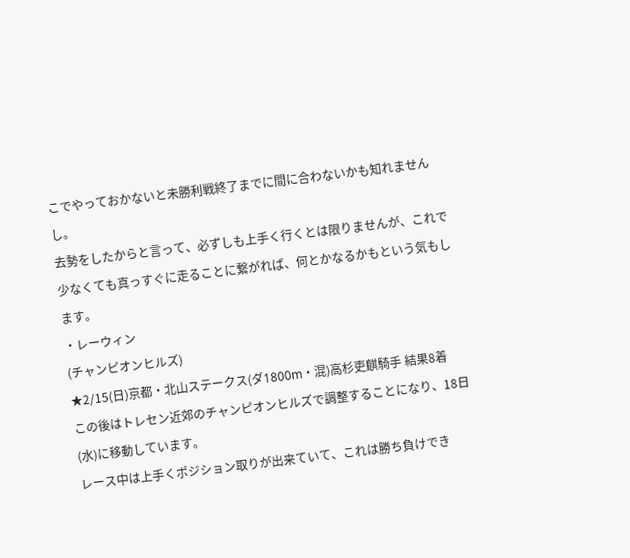こでやっておかないと未勝利戦終了までに間に合わないかも知れませんし。
去勢をしたからと言って、必ずしも上手く行くとは限りませんが、これで少なくても真っすぐに走ることに繋がれば、何とかなるかもという気もします。
・レーウィン
(チャンピオンヒルズ)
★2/15(日)京都・北山ステークス(ダ1800m・混)高杉吏麒騎手 結果8着
この後はトレセン近郊のチャンピオンヒルズで調整することになり、18日(水)に移動しています。
レース中は上手くポジション取りが出来ていて、これは勝ち負けでき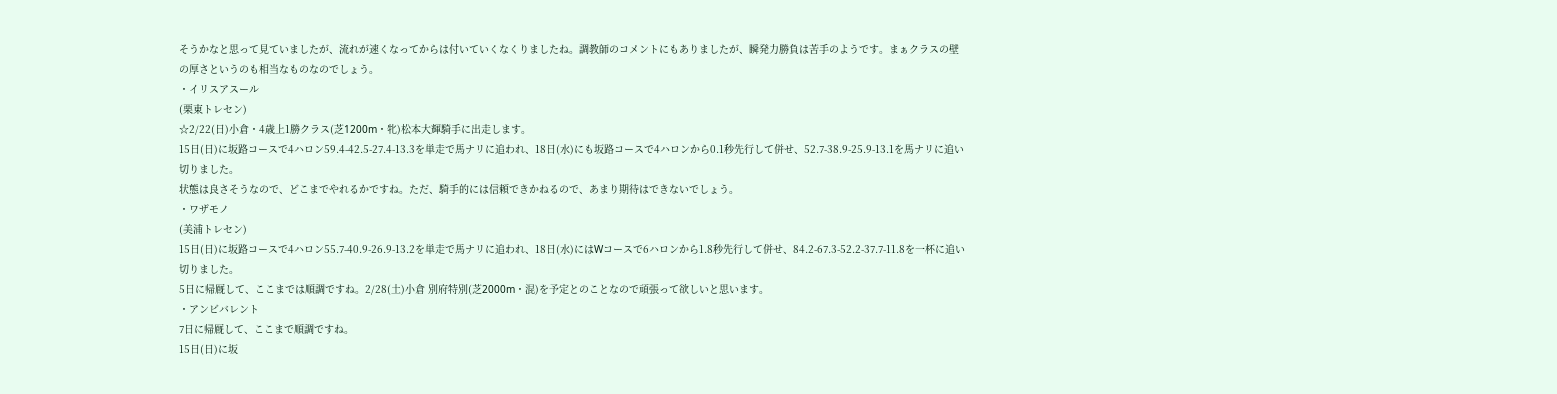そうかなと思って見ていましたが、流れが速くなってからは付いていくなくりましたね。調教師のコメントにもありましたが、瞬発力勝負は苦手のようです。まぁクラスの壁の厚さというのも相当なものなのでしょう。
・イリスアスール
(栗東トレセン)
☆2/22(日)小倉・4歳上1勝クラス(芝1200m・牝)松本大輝騎手に出走します。
15日(日)に坂路コースで4ハロン59.4-42.5-27.4-13.3を単走で馬ナリに追われ、18日(水)にも坂路コースで4ハロンから0.1秒先行して併せ、52.7-38.9-25.9-13.1を馬ナリに追い切りました。
状態は良さそうなので、どこまでやれるかですね。ただ、騎手的には信頼できかねるので、あまり期待はできないでしょう。
・ワザモノ
(美浦トレセン)
15日(日)に坂路コースで4ハロン55.7-40.9-26.9-13.2を単走で馬ナリに追われ、18日(水)にはWコースで6ハロンから1.8秒先行して併せ、84.2-67.3-52.2-37.7-11.8を一杯に追い切りました。
5日に帰厩して、ここまでは順調ですね。2/28(土)小倉 別府特別(芝2000m・混)を予定とのことなので頑張って欲しいと思います。
・アンビバレント
7日に帰厩して、ここまで順調ですね。
15日(日)に坂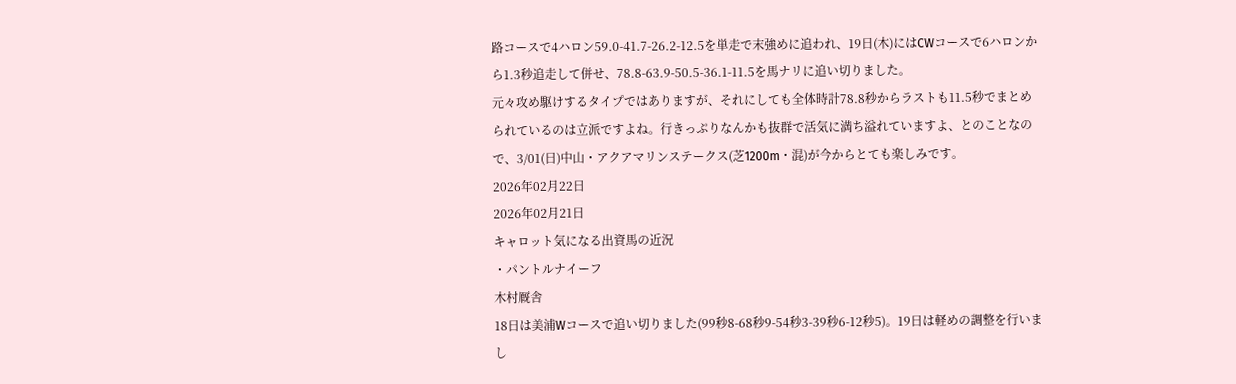路コースで4ハロン59.0-41.7-26.2-12.5を単走で末強めに追われ、19日(木)にはCWコースで6ハロンから1.3秒追走して併せ、78.8-63.9-50.5-36.1-11.5を馬ナリに追い切りました。
元々攻め駆けするタイプではありますが、それにしても全体時計78.8秒からラストも11.5秒でまとめられているのは立派ですよね。行きっぷりなんかも抜群で活気に満ち溢れていますよ、とのことなので、3/01(日)中山・アクアマリンステークス(芝1200m・混)が今からとても楽しみです。
2026年02月22日
2026年02月21日
キャロット気になる出資馬の近況
・パントルナイーフ
木村厩舎
18日は美浦Wコースで追い切りました(99秒8-68秒9-54秒3-39秒6-12秒5)。19日は軽めの調整を行いまし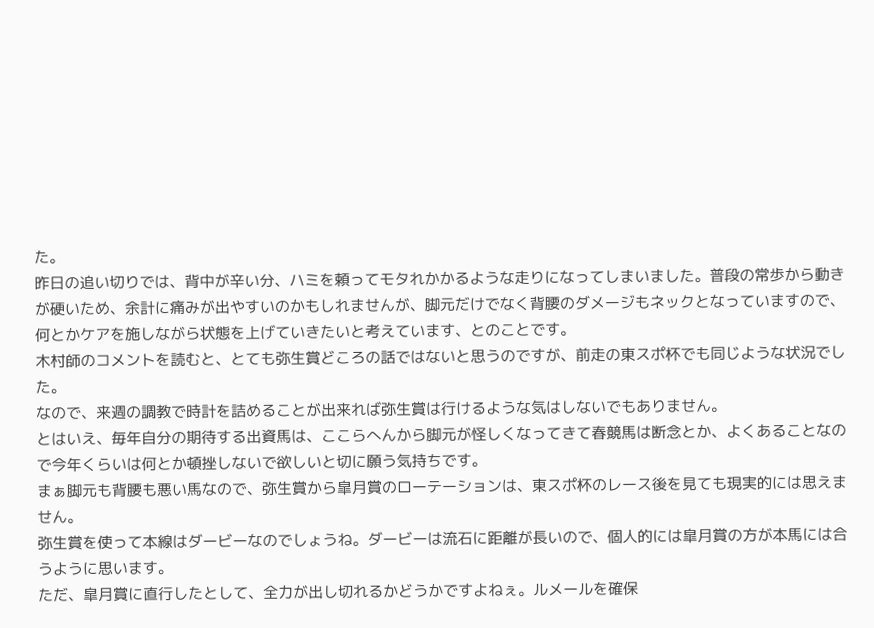た。
昨日の追い切りでは、背中が辛い分、ハミを頼ってモタれかかるような走りになってしまいました。普段の常歩から動きが硬いため、余計に痛みが出やすいのかもしれませんが、脚元だけでなく背腰のダメージもネックとなっていますので、何とかケアを施しながら状態を上げていきたいと考えています、とのことです。
木村師のコメントを読むと、とても弥生賞どころの話ではないと思うのですが、前走の東スポ杯でも同じような状況でした。
なので、来週の調教で時計を詰めることが出来れば弥生賞は行けるような気はしないでもありません。
とはいえ、毎年自分の期待する出資馬は、ここらへんから脚元が怪しくなってきて春競馬は断念とか、よくあることなので今年くらいは何とか頓挫しないで欲しいと切に願う気持ちです。
まぁ脚元も背腰も悪い馬なので、弥生賞から皐月賞のローテーションは、東スポ杯のレース後を見ても現実的には思えません。
弥生賞を使って本線はダービーなのでしょうね。ダービーは流石に距離が長いので、個人的には皐月賞の方が本馬には合うように思います。
ただ、皐月賞に直行したとして、全力が出し切れるかどうかですよねぇ。ルメールを確保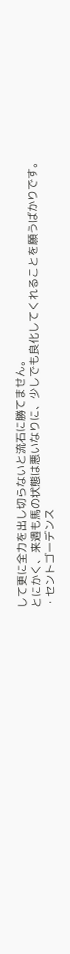して更に全力を出し切らないと流石に勝てません。
とにかく、来週も馬の状態は悪いなりに、少しでも良化してくれることを願うばかりです。
・セントゴーデンス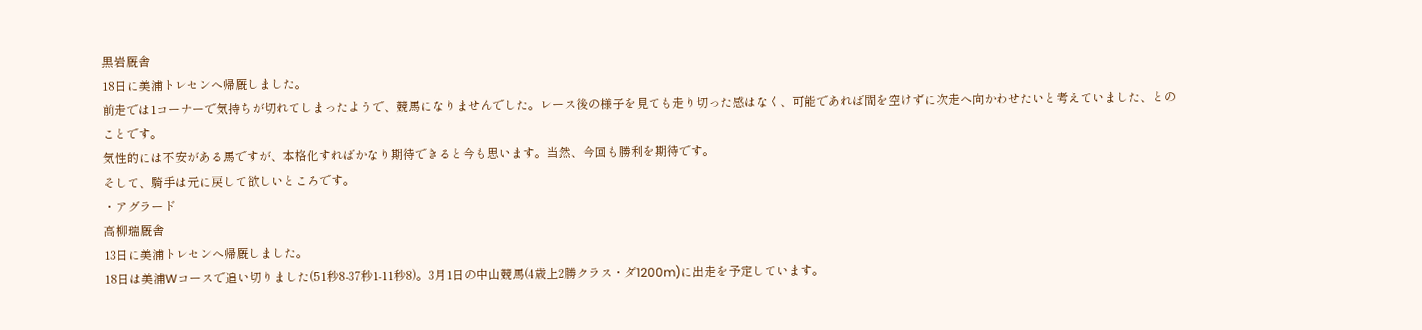黒岩厩舎
18日に美浦トレセンへ帰厩しました。
前走では1コーナーで気持ちが切れてしまったようで、競馬になりませんでした。レース後の様子を見ても走り切った感はなく、可能であれば間を空けずに次走へ向かわせたいと考えていました、とのことです。
気性的には不安がある馬ですが、本格化すればかなり期待できると今も思います。当然、今回も勝利を期待です。
そして、騎手は元に戻して欲しいところです。
・アグラード
高柳瑞厩舎
13日に美浦トレセンへ帰厩しました。
18日は美浦Wコースで追い切りました(51秒8-37秒1-11秒8)。3月1日の中山競馬(4歳上2勝クラス・ダ1200m)に出走を予定しています。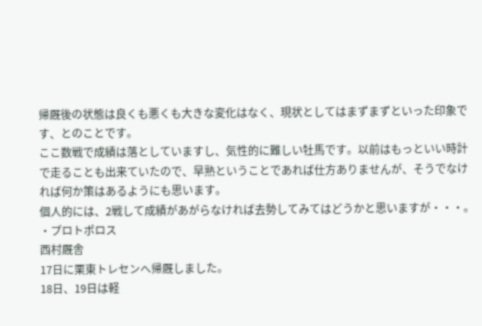帰厩後の状態は良くも悪くも大きな変化はなく、現状としてはまずまずといった印象です、とのことです。
ここ数戦で成績は落としていますし、気性的に難しい牡馬です。以前はもっといい時計で走ることも出来ていたので、早熟ということであれば仕方ありませんが、そうでなければ何か策はあるようにも思います。
個人的には、2戦して成績があがらなければ去勢してみてはどうかと思いますが・・・。
・プロトポロス
西村厩舎
17日に栗東トレセンへ帰厩しました。
18日、19日は軽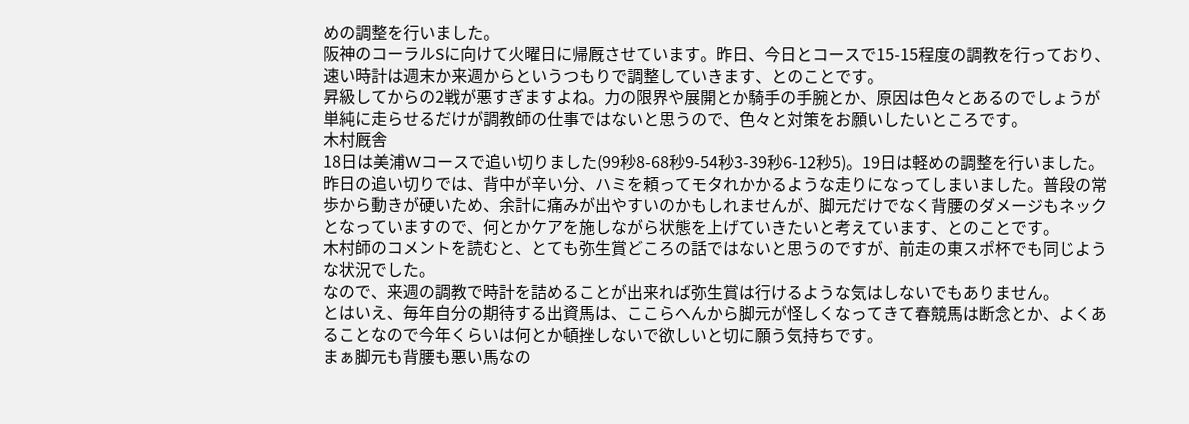めの調整を行いました。
阪神のコーラルSに向けて火曜日に帰厩させています。昨日、今日とコースで15-15程度の調教を行っており、速い時計は週末か来週からというつもりで調整していきます、とのことです。
昇級してからの2戦が悪すぎますよね。力の限界や展開とか騎手の手腕とか、原因は色々とあるのでしょうが単純に走らせるだけが調教師の仕事ではないと思うので、色々と対策をお願いしたいところです。
木村厩舎
18日は美浦Wコースで追い切りました(99秒8-68秒9-54秒3-39秒6-12秒5)。19日は軽めの調整を行いました。
昨日の追い切りでは、背中が辛い分、ハミを頼ってモタれかかるような走りになってしまいました。普段の常歩から動きが硬いため、余計に痛みが出やすいのかもしれませんが、脚元だけでなく背腰のダメージもネックとなっていますので、何とかケアを施しながら状態を上げていきたいと考えています、とのことです。
木村師のコメントを読むと、とても弥生賞どころの話ではないと思うのですが、前走の東スポ杯でも同じような状況でした。
なので、来週の調教で時計を詰めることが出来れば弥生賞は行けるような気はしないでもありません。
とはいえ、毎年自分の期待する出資馬は、ここらへんから脚元が怪しくなってきて春競馬は断念とか、よくあることなので今年くらいは何とか頓挫しないで欲しいと切に願う気持ちです。
まぁ脚元も背腰も悪い馬なの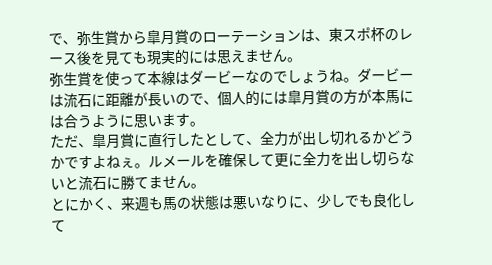で、弥生賞から皐月賞のローテーションは、東スポ杯のレース後を見ても現実的には思えません。
弥生賞を使って本線はダービーなのでしょうね。ダービーは流石に距離が長いので、個人的には皐月賞の方が本馬には合うように思います。
ただ、皐月賞に直行したとして、全力が出し切れるかどうかですよねぇ。ルメールを確保して更に全力を出し切らないと流石に勝てません。
とにかく、来週も馬の状態は悪いなりに、少しでも良化して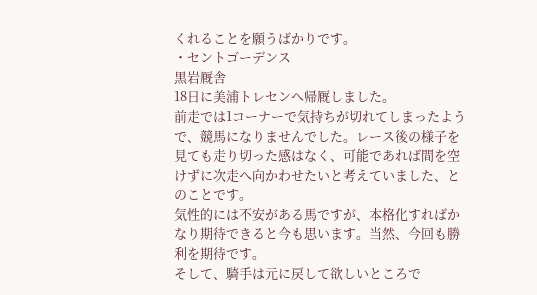くれることを願うばかりです。
・セントゴーデンス
黒岩厩舎
18日に美浦トレセンへ帰厩しました。
前走では1コーナーで気持ちが切れてしまったようで、競馬になりませんでした。レース後の様子を見ても走り切った感はなく、可能であれば間を空けずに次走へ向かわせたいと考えていました、とのことです。
気性的には不安がある馬ですが、本格化すればかなり期待できると今も思います。当然、今回も勝利を期待です。
そして、騎手は元に戻して欲しいところで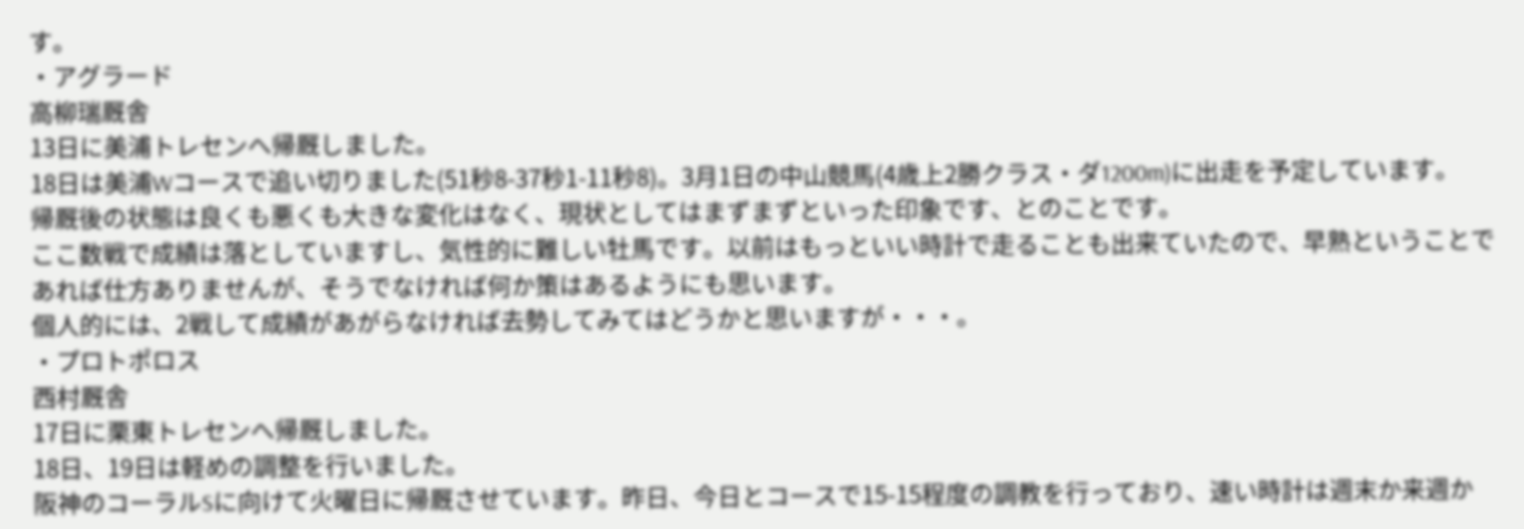す。
・アグラード
高柳瑞厩舎
13日に美浦トレセンへ帰厩しました。
18日は美浦Wコースで追い切りました(51秒8-37秒1-11秒8)。3月1日の中山競馬(4歳上2勝クラス・ダ1200m)に出走を予定しています。
帰厩後の状態は良くも悪くも大きな変化はなく、現状としてはまずまずといった印象です、とのことです。
ここ数戦で成績は落としていますし、気性的に難しい牡馬です。以前はもっといい時計で走ることも出来ていたので、早熟ということであれば仕方ありませんが、そうでなければ何か策はあるようにも思います。
個人的には、2戦して成績があがらなければ去勢してみてはどうかと思いますが・・・。
・プロトポロス
西村厩舎
17日に栗東トレセンへ帰厩しました。
18日、19日は軽めの調整を行いました。
阪神のコーラルSに向けて火曜日に帰厩させています。昨日、今日とコースで15-15程度の調教を行っており、速い時計は週末か来週か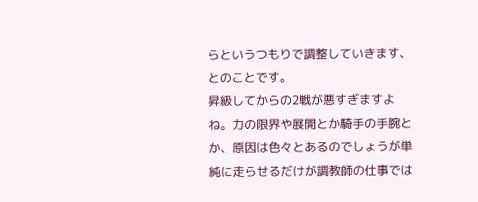らというつもりで調整していきます、とのことです。
昇級してからの2戦が悪すぎますよね。力の限界や展開とか騎手の手腕とか、原因は色々とあるのでしょうが単純に走らせるだけが調教師の仕事では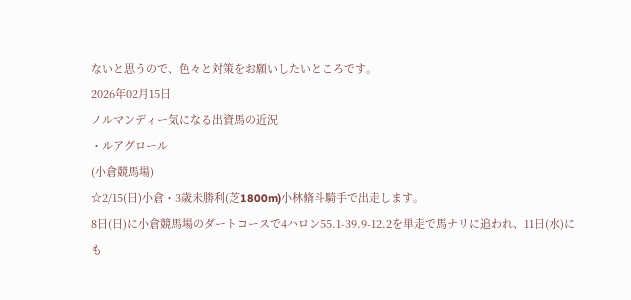ないと思うので、色々と対策をお願いしたいところです。
2026年02月15日
ノルマンディー気になる出資馬の近況
・ルアグロール
(小倉競馬場)
☆2/15(日)小倉・3歳未勝利(芝1800m)小林脩斗騎手で出走します。
8日(日)に小倉競馬場のダートコースで4ハロン55.1-39.9-12.2を単走で馬ナリに追われ、11日(水)にも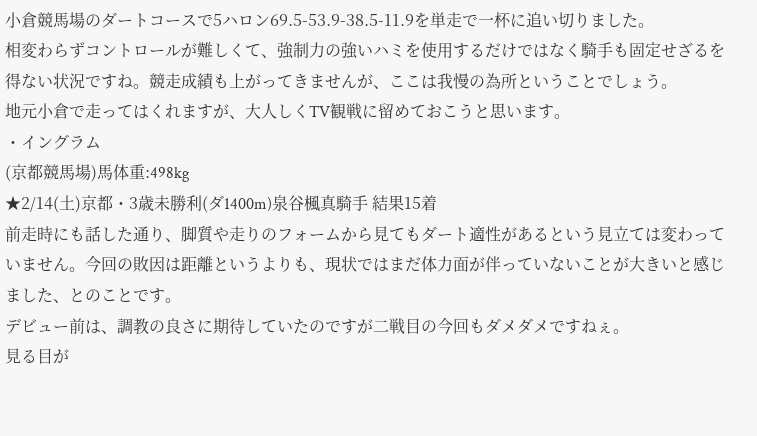小倉競馬場のダートコースで5ハロン69.5-53.9-38.5-11.9を単走で一杯に追い切りました。
相変わらずコントロールが難しくて、強制力の強いハミを使用するだけではなく騎手も固定せざるを得ない状況ですね。競走成績も上がってきませんが、ここは我慢の為所ということでしょう。
地元小倉で走ってはくれますが、大人しくTV観戦に留めておこうと思います。
・イングラム
(京都競馬場)馬体重:498kg
★2/14(土)京都・3歳未勝利(ダ1400m)泉谷楓真騎手 結果15着
前走時にも話した通り、脚質や走りのフォームから見てもダート適性があるという見立ては変わっていません。今回の敗因は距離というよりも、現状ではまだ体力面が伴っていないことが大きいと感じました、とのことです。
デビュー前は、調教の良さに期待していたのですが二戦目の今回もダメダメですねぇ。
見る目が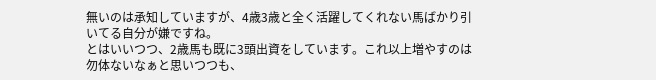無いのは承知していますが、4歳3歳と全く活躍してくれない馬ばかり引いてる自分が嫌ですね。
とはいいつつ、2歳馬も既に3頭出資をしています。これ以上増やすのは勿体ないなぁと思いつつも、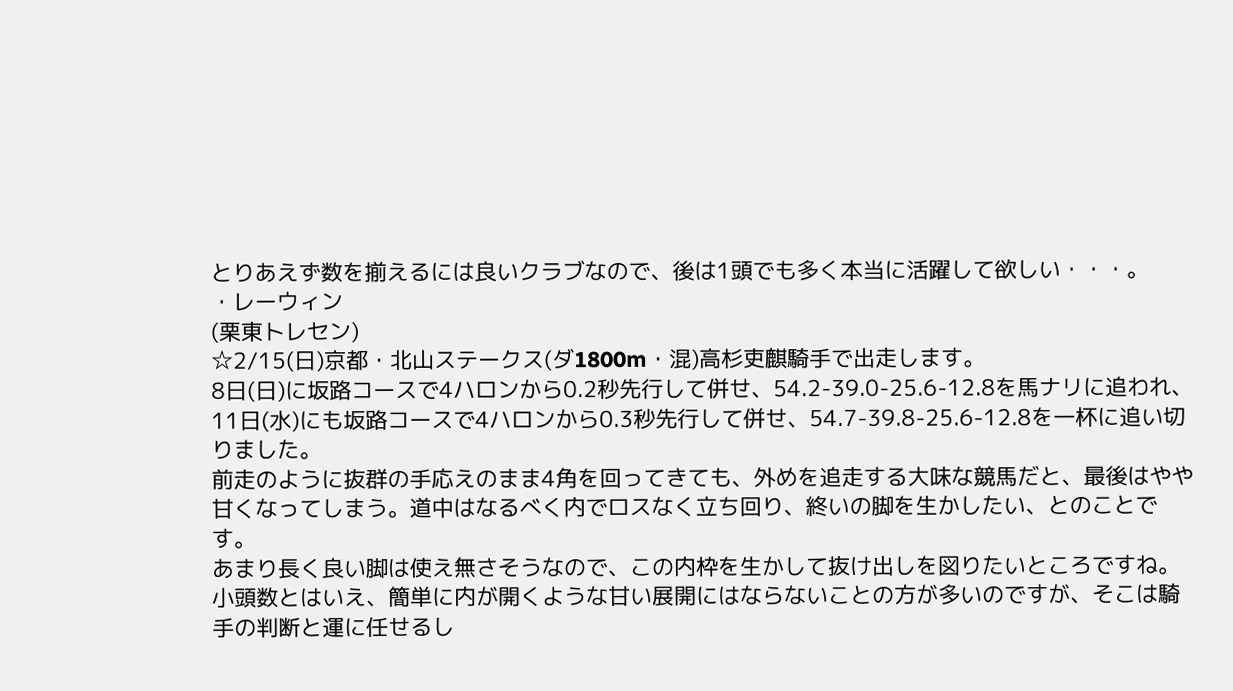とりあえず数を揃えるには良いクラブなので、後は1頭でも多く本当に活躍して欲しい・・・。
・レーウィン
(栗東トレセン)
☆2/15(日)京都・北山ステークス(ダ1800m・混)高杉吏麒騎手で出走します。
8日(日)に坂路コースで4ハロンから0.2秒先行して併せ、54.2-39.0-25.6-12.8を馬ナリに追われ、11日(水)にも坂路コースで4ハロンから0.3秒先行して併せ、54.7-39.8-25.6-12.8を一杯に追い切りました。
前走のように抜群の手応えのまま4角を回ってきても、外めを追走する大味な競馬だと、最後はやや甘くなってしまう。道中はなるべく内でロスなく立ち回り、終いの脚を生かしたい、とのことです。
あまり長く良い脚は使え無さそうなので、この内枠を生かして抜け出しを図りたいところですね。小頭数とはいえ、簡単に内が開くような甘い展開にはならないことの方が多いのですが、そこは騎手の判断と運に任せるし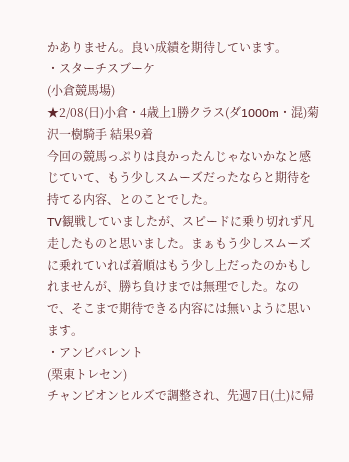かありません。良い成績を期待しています。
・スターチスブーケ
(小倉競馬場)
★2/08(日)小倉・4歳上1勝クラス(ダ1000m・混)菊沢一樹騎手 結果9着
今回の競馬っぷりは良かったんじゃないかなと感じていて、もう少しスムーズだったならと期待を持てる内容、とのことでした。
TV観戦していましたが、スピードに乗り切れず凡走したものと思いました。まぁもう少しスムーズに乗れていれば着順はもう少し上だったのかもしれませんが、勝ち負けまでは無理でした。なので、そこまで期待できる内容には無いように思います。
・アンビバレント
(栗東トレセン)
チャンピオンヒルズで調整され、先週7日(土)に帰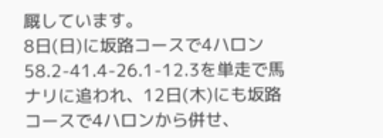厩しています。
8日(日)に坂路コースで4ハロン58.2-41.4-26.1-12.3を単走で馬ナリに追われ、12日(木)にも坂路コースで4ハロンから併せ、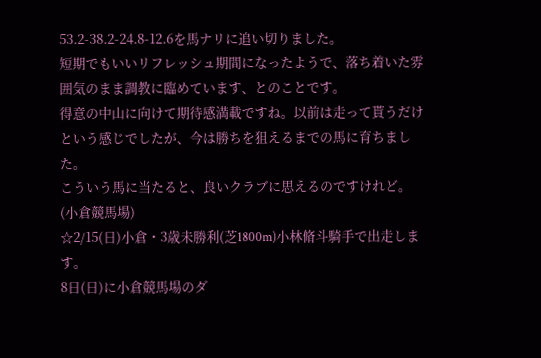53.2-38.2-24.8-12.6を馬ナリに追い切りました。
短期でもいいリフレッシュ期間になったようで、落ち着いた雰囲気のまま調教に臨めています、とのことです。
得意の中山に向けて期待感満載ですね。以前は走って貰うだけという感じでしたが、今は勝ちを狙えるまでの馬に育ちました。
こういう馬に当たると、良いクラブに思えるのですけれど。
(小倉競馬場)
☆2/15(日)小倉・3歳未勝利(芝1800m)小林脩斗騎手で出走します。
8日(日)に小倉競馬場のダ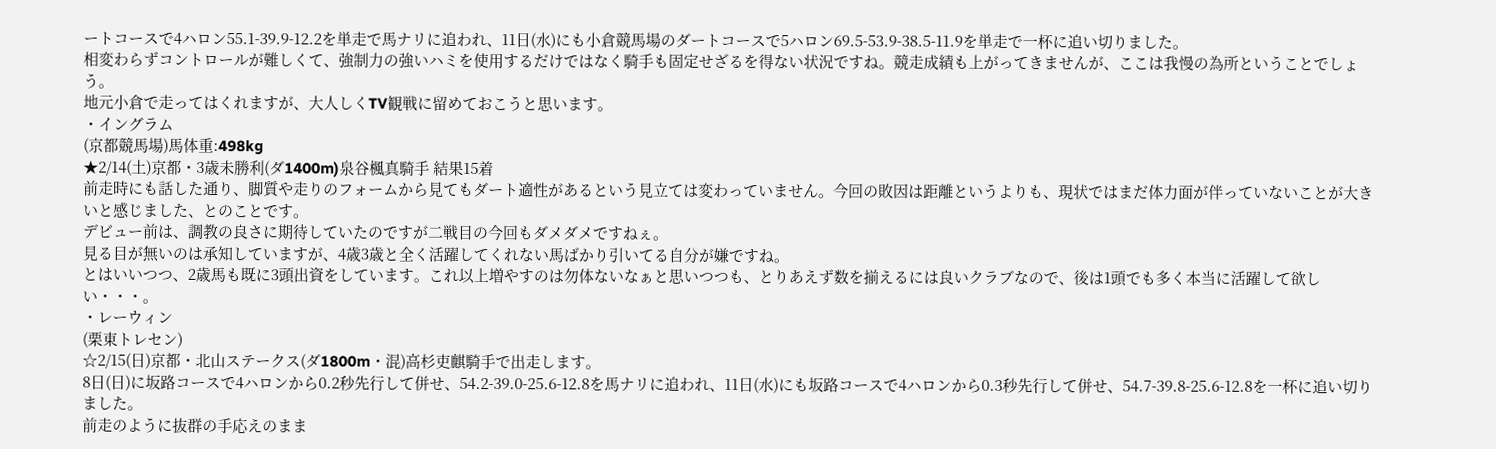ートコースで4ハロン55.1-39.9-12.2を単走で馬ナリに追われ、11日(水)にも小倉競馬場のダートコースで5ハロン69.5-53.9-38.5-11.9を単走で一杯に追い切りました。
相変わらずコントロールが難しくて、強制力の強いハミを使用するだけではなく騎手も固定せざるを得ない状況ですね。競走成績も上がってきませんが、ここは我慢の為所ということでしょう。
地元小倉で走ってはくれますが、大人しくTV観戦に留めておこうと思います。
・イングラム
(京都競馬場)馬体重:498kg
★2/14(土)京都・3歳未勝利(ダ1400m)泉谷楓真騎手 結果15着
前走時にも話した通り、脚質や走りのフォームから見てもダート適性があるという見立ては変わっていません。今回の敗因は距離というよりも、現状ではまだ体力面が伴っていないことが大きいと感じました、とのことです。
デビュー前は、調教の良さに期待していたのですが二戦目の今回もダメダメですねぇ。
見る目が無いのは承知していますが、4歳3歳と全く活躍してくれない馬ばかり引いてる自分が嫌ですね。
とはいいつつ、2歳馬も既に3頭出資をしています。これ以上増やすのは勿体ないなぁと思いつつも、とりあえず数を揃えるには良いクラブなので、後は1頭でも多く本当に活躍して欲しい・・・。
・レーウィン
(栗東トレセン)
☆2/15(日)京都・北山ステークス(ダ1800m・混)高杉吏麒騎手で出走します。
8日(日)に坂路コースで4ハロンから0.2秒先行して併せ、54.2-39.0-25.6-12.8を馬ナリに追われ、11日(水)にも坂路コースで4ハロンから0.3秒先行して併せ、54.7-39.8-25.6-12.8を一杯に追い切りました。
前走のように抜群の手応えのまま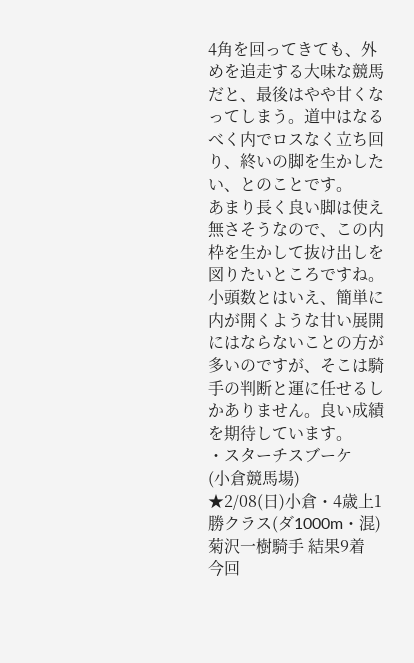4角を回ってきても、外めを追走する大味な競馬だと、最後はやや甘くなってしまう。道中はなるべく内でロスなく立ち回り、終いの脚を生かしたい、とのことです。
あまり長く良い脚は使え無さそうなので、この内枠を生かして抜け出しを図りたいところですね。小頭数とはいえ、簡単に内が開くような甘い展開にはならないことの方が多いのですが、そこは騎手の判断と運に任せるしかありません。良い成績を期待しています。
・スターチスブーケ
(小倉競馬場)
★2/08(日)小倉・4歳上1勝クラス(ダ1000m・混)菊沢一樹騎手 結果9着
今回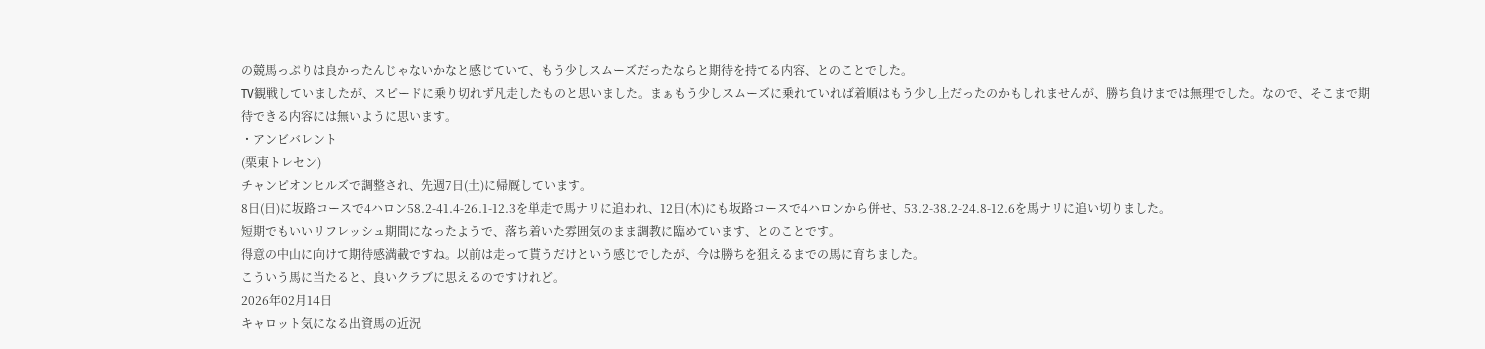の競馬っぷりは良かったんじゃないかなと感じていて、もう少しスムーズだったならと期待を持てる内容、とのことでした。
TV観戦していましたが、スピードに乗り切れず凡走したものと思いました。まぁもう少しスムーズに乗れていれば着順はもう少し上だったのかもしれませんが、勝ち負けまでは無理でした。なので、そこまで期待できる内容には無いように思います。
・アンビバレント
(栗東トレセン)
チャンピオンヒルズで調整され、先週7日(土)に帰厩しています。
8日(日)に坂路コースで4ハロン58.2-41.4-26.1-12.3を単走で馬ナリに追われ、12日(木)にも坂路コースで4ハロンから併せ、53.2-38.2-24.8-12.6を馬ナリに追い切りました。
短期でもいいリフレッシュ期間になったようで、落ち着いた雰囲気のまま調教に臨めています、とのことです。
得意の中山に向けて期待感満載ですね。以前は走って貰うだけという感じでしたが、今は勝ちを狙えるまでの馬に育ちました。
こういう馬に当たると、良いクラブに思えるのですけれど。
2026年02月14日
キャロット気になる出資馬の近況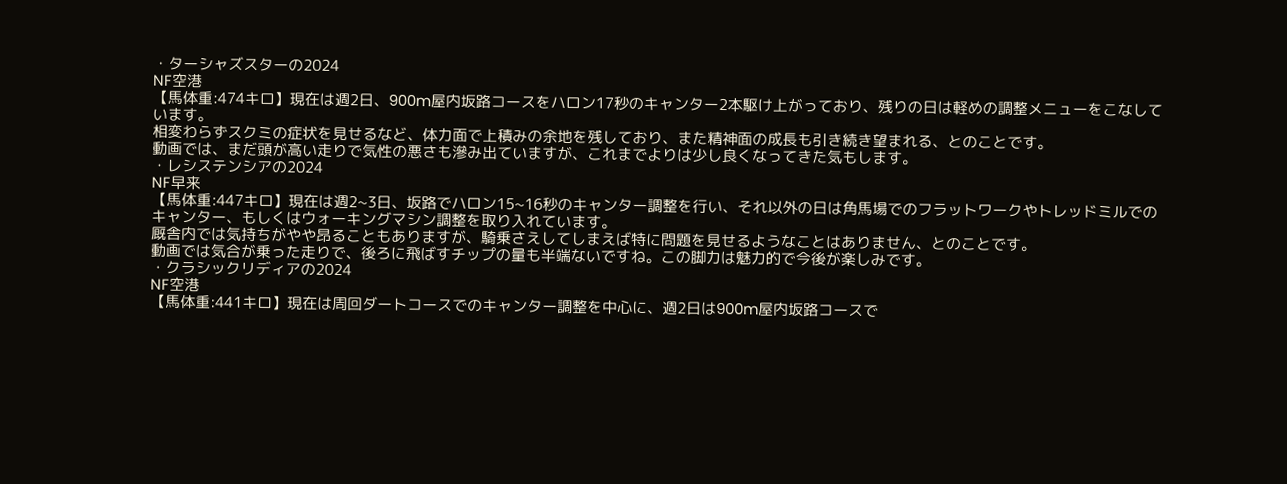・ターシャズスターの2024
NF空港
【馬体重:474キロ】現在は週2日、900m屋内坂路コースをハロン17秒のキャンター2本駆け上がっており、残りの日は軽めの調整メニューをこなしています。
相変わらずスクミの症状を見せるなど、体力面で上積みの余地を残しており、また精神面の成長も引き続き望まれる、とのことです。
動画では、まだ頭が高い走りで気性の悪さも滲み出ていますが、これまでよりは少し良くなってきた気もします。
・レシステンシアの2024
NF早来
【馬体重:447キロ】現在は週2~3日、坂路でハロン15~16秒のキャンター調整を行い、それ以外の日は角馬場でのフラットワークやトレッドミルでのキャンター、もしくはウォーキングマシン調整を取り入れています。
厩舎内では気持ちがやや昂ることもありますが、騎乗さえしてしまえば特に問題を見せるようなことはありません、とのことです。
動画では気合が乗った走りで、後ろに飛ばすチップの量も半端ないですね。この脚力は魅力的で今後が楽しみです。
・クラシックリディアの2024
NF空港
【馬体重:441キロ】現在は周回ダートコースでのキャンター調整を中心に、週2日は900m屋内坂路コースで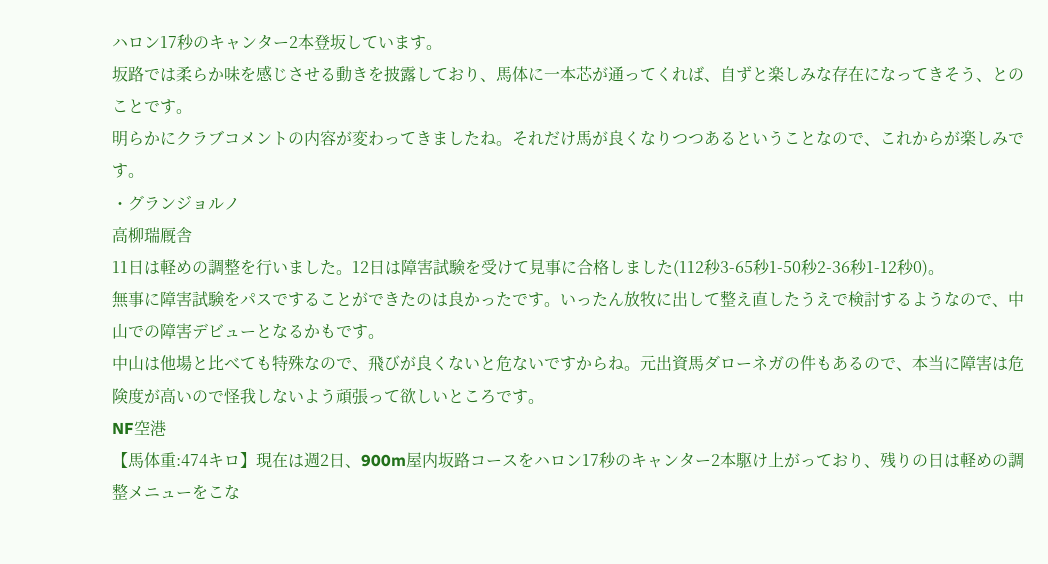ハロン17秒のキャンター2本登坂しています。
坂路では柔らか味を感じさせる動きを披露しており、馬体に一本芯が通ってくれば、自ずと楽しみな存在になってきそう、とのことです。
明らかにクラブコメントの内容が変わってきましたね。それだけ馬が良くなりつつあるということなので、これからが楽しみです。
・グランジョルノ
高柳瑞厩舎
11日は軽めの調整を行いました。12日は障害試験を受けて見事に合格しました(112秒3-65秒1-50秒2-36秒1-12秒0)。
無事に障害試験をパスですることができたのは良かったです。いったん放牧に出して整え直したうえで検討するようなので、中山での障害デビューとなるかもです。
中山は他場と比べても特殊なので、飛びが良くないと危ないですからね。元出資馬ダローネガの件もあるので、本当に障害は危険度が高いので怪我しないよう頑張って欲しいところです。
NF空港
【馬体重:474キロ】現在は週2日、900m屋内坂路コースをハロン17秒のキャンター2本駆け上がっており、残りの日は軽めの調整メニューをこな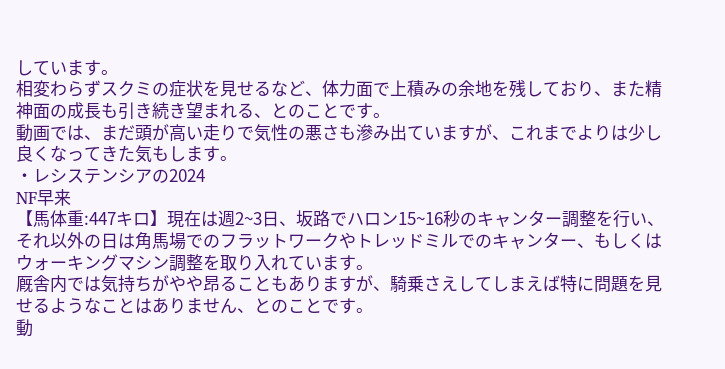しています。
相変わらずスクミの症状を見せるなど、体力面で上積みの余地を残しており、また精神面の成長も引き続き望まれる、とのことです。
動画では、まだ頭が高い走りで気性の悪さも滲み出ていますが、これまでよりは少し良くなってきた気もします。
・レシステンシアの2024
NF早来
【馬体重:447キロ】現在は週2~3日、坂路でハロン15~16秒のキャンター調整を行い、それ以外の日は角馬場でのフラットワークやトレッドミルでのキャンター、もしくはウォーキングマシン調整を取り入れています。
厩舎内では気持ちがやや昂ることもありますが、騎乗さえしてしまえば特に問題を見せるようなことはありません、とのことです。
動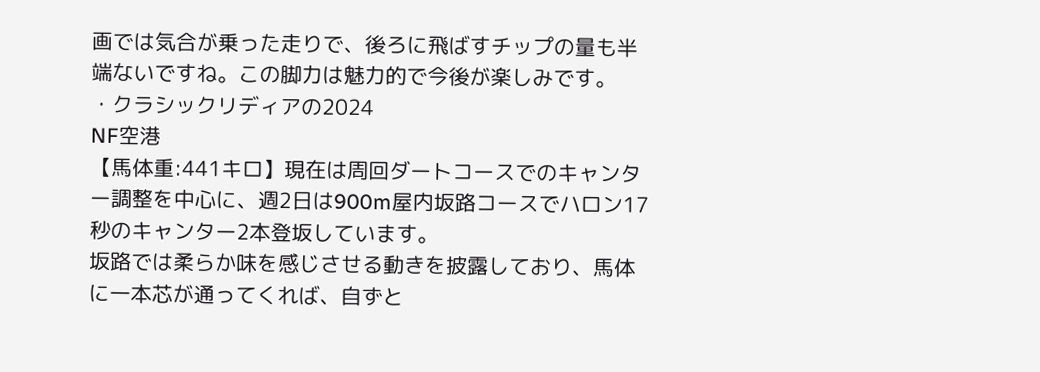画では気合が乗った走りで、後ろに飛ばすチップの量も半端ないですね。この脚力は魅力的で今後が楽しみです。
・クラシックリディアの2024
NF空港
【馬体重:441キロ】現在は周回ダートコースでのキャンター調整を中心に、週2日は900m屋内坂路コースでハロン17秒のキャンター2本登坂しています。
坂路では柔らか味を感じさせる動きを披露しており、馬体に一本芯が通ってくれば、自ずと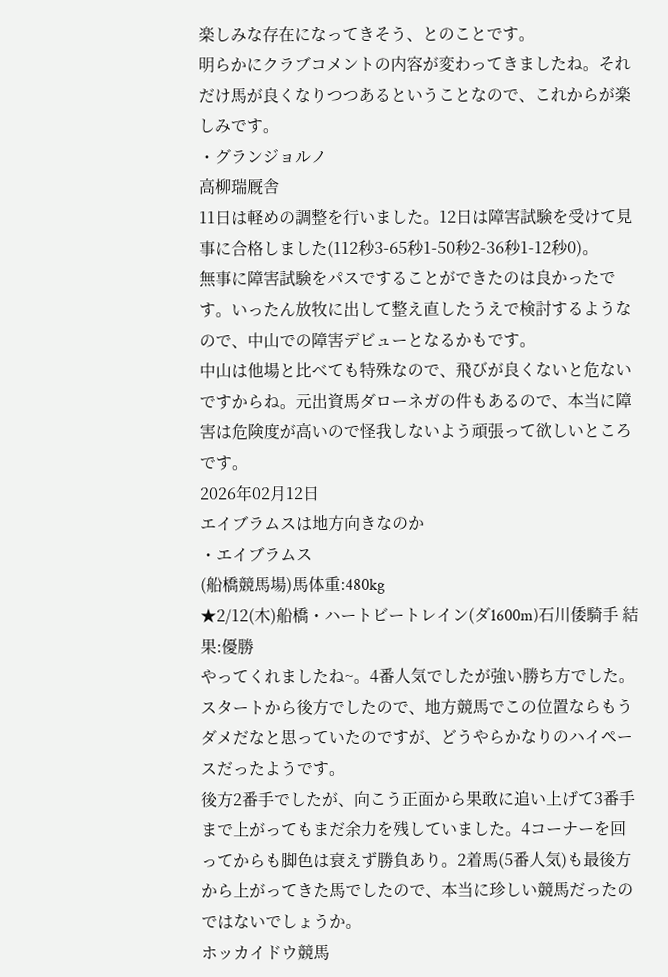楽しみな存在になってきそう、とのことです。
明らかにクラブコメントの内容が変わってきましたね。それだけ馬が良くなりつつあるということなので、これからが楽しみです。
・グランジョルノ
高柳瑞厩舎
11日は軽めの調整を行いました。12日は障害試験を受けて見事に合格しました(112秒3-65秒1-50秒2-36秒1-12秒0)。
無事に障害試験をパスですることができたのは良かったです。いったん放牧に出して整え直したうえで検討するようなので、中山での障害デビューとなるかもです。
中山は他場と比べても特殊なので、飛びが良くないと危ないですからね。元出資馬ダローネガの件もあるので、本当に障害は危険度が高いので怪我しないよう頑張って欲しいところです。
2026年02月12日
エイブラムスは地方向きなのか
・エイブラムス
(船橋競馬場)馬体重:480kg
★2/12(木)船橋・ハートビートレイン(ダ1600m)石川倭騎手 結果:優勝
やってくれましたね~。4番人気でしたが強い勝ち方でした。
スタートから後方でしたので、地方競馬でこの位置ならもうダメだなと思っていたのですが、どうやらかなりのハイペースだったようです。
後方2番手でしたが、向こう正面から果敢に追い上げて3番手まで上がってもまだ余力を残していました。4コーナーを回ってからも脚色は衰えず勝負あり。2着馬(5番人気)も最後方から上がってきた馬でしたので、本当に珍しい競馬だったのではないでしょうか。
ホッカイドウ競馬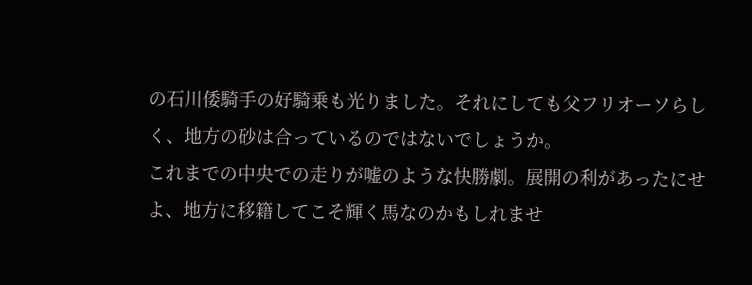の石川倭騎手の好騎乗も光りました。それにしても父フリオーソらしく、地方の砂は合っているのではないでしょうか。
これまでの中央での走りが嘘のような快勝劇。展開の利があったにせよ、地方に移籍してこそ輝く馬なのかもしれませ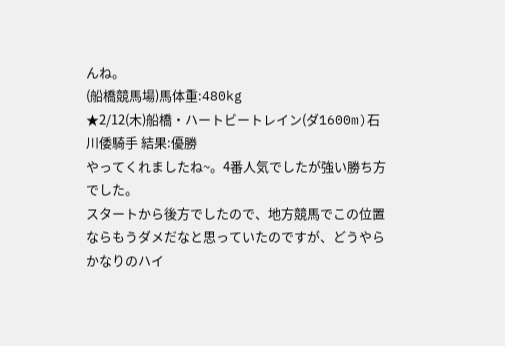んね。
(船橋競馬場)馬体重:480kg
★2/12(木)船橋・ハートビートレイン(ダ1600m)石川倭騎手 結果:優勝
やってくれましたね~。4番人気でしたが強い勝ち方でした。
スタートから後方でしたので、地方競馬でこの位置ならもうダメだなと思っていたのですが、どうやらかなりのハイ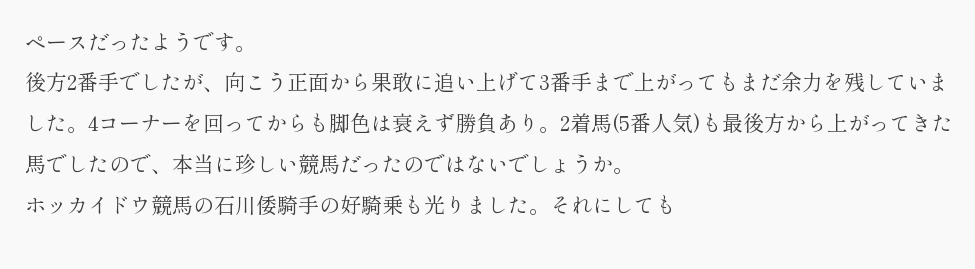ペースだったようです。
後方2番手でしたが、向こう正面から果敢に追い上げて3番手まで上がってもまだ余力を残していました。4コーナーを回ってからも脚色は衰えず勝負あり。2着馬(5番人気)も最後方から上がってきた馬でしたので、本当に珍しい競馬だったのではないでしょうか。
ホッカイドウ競馬の石川倭騎手の好騎乗も光りました。それにしても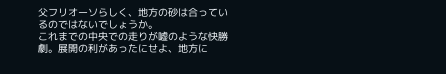父フリオーソらしく、地方の砂は合っているのではないでしょうか。
これまでの中央での走りが嘘のような快勝劇。展開の利があったにせよ、地方に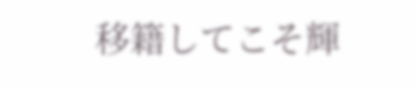移籍してこそ輝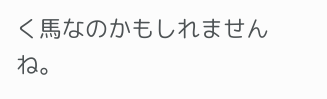く馬なのかもしれませんね。